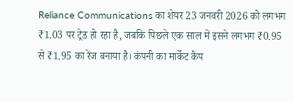Reliance Communications का शेयर 23 जनवरी 2026 को लगभग ₹1.03 पर ट्रेड हो रहा है, जबकि पिछले एक साल में इसने लगभग ₹0.95 से ₹1.95 का रेंज बनाया है। कंपनी का मार्केट कैप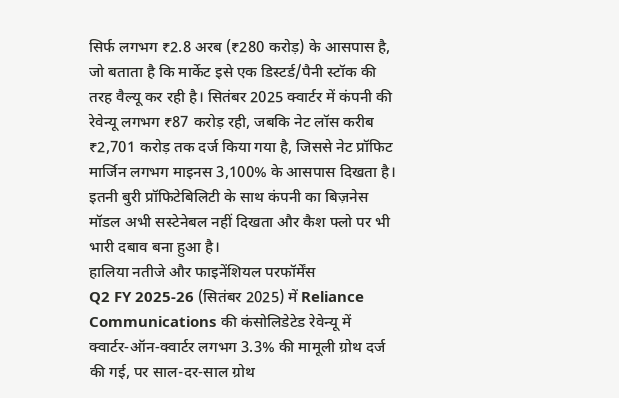सिर्फ लगभग ₹2.8 अरब (₹280 करोड़) के आसपास है, जो बताता है कि मार्केट इसे एक डिस्टर्ड/पैनी स्टॉक की तरह वैल्यू कर रही है। सितंबर 2025 क्वार्टर में कंपनी की रेवेन्यू लगभग ₹87 करोड़ रही, जबकि नेट लॉस करीब ₹2,701 करोड़ तक दर्ज किया गया है, जिससे नेट प्रॉफिट मार्जिन लगभग माइनस 3,100% के आसपास दिखता है। इतनी बुरी प्रॉफिटेबिलिटी के साथ कंपनी का बिज़नेस मॉडल अभी सस्टेनेबल नहीं दिखता और कैश फ्लो पर भी भारी दबाव बना हुआ है।
हालिया नतीजे और फाइनेंशियल परफॉर्मेंस
Q2 FY 2025‑26 (सितंबर 2025) में Reliance Communications की कंसोलिडेटेड रेवेन्यू में क्वार्टर‑ऑन‑क्वार्टर लगभग 3.3% की मामूली ग्रोथ दर्ज की गई, पर साल-दर‑साल ग्रोथ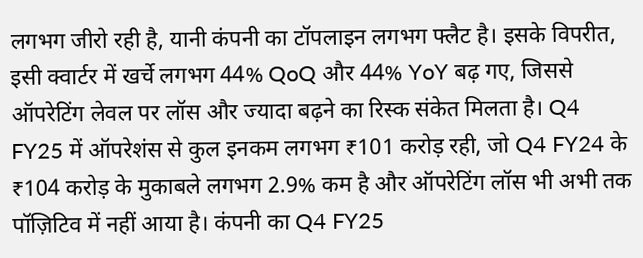लगभग जीरो रही है, यानी कंपनी का टॉपलाइन लगभग फ्लैट है। इसके विपरीत, इसी क्वार्टर में खर्चे लगभग 44% QoQ और 44% YoY बढ़ गए, जिससे ऑपरेटिंग लेवल पर लॉस और ज्यादा बढ़ने का रिस्क संकेत मिलता है। Q4 FY25 में ऑपरेशंस से कुल इनकम लगभग ₹101 करोड़ रही, जो Q4 FY24 के ₹104 करोड़ के मुकाबले लगभग 2.9% कम है और ऑपरेटिंग लॉस भी अभी तक पॉज़िटिव में नहीं आया है। कंपनी का Q4 FY25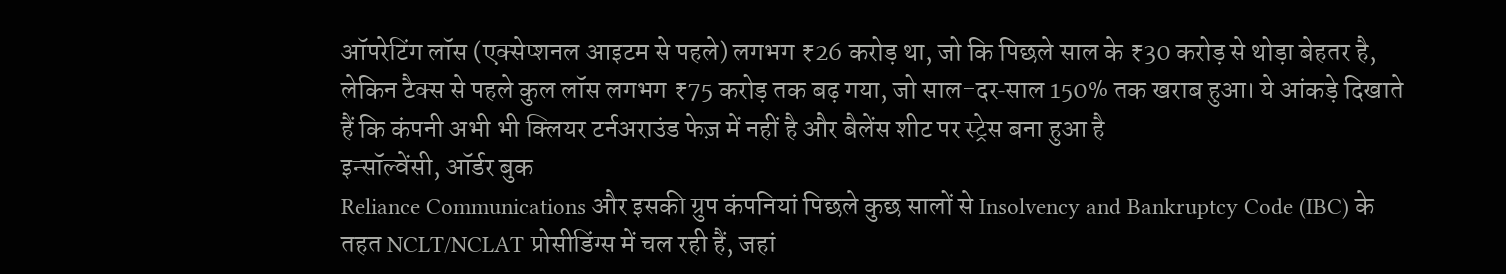ऑपरेटिंग लॉस (एक्सेप्शनल आइटम से पहले) लगभग ₹26 करोड़ था, जो कि पिछले साल के ₹30 करोड़ से थोड़ा बेहतर है, लेकिन टैक्स से पहले कुल लॉस लगभग ₹75 करोड़ तक बढ़ गया, जो साल-दर‑साल 150% तक खराब हुआ। ये आंकड़े दिखाते हैं कि कंपनी अभी भी क्लियर टर्नअराउंड फेज़ में नहीं है और बैलेंस शीट पर स्ट्रेस बना हुआ है
इन्सॉल्वेंसी, ऑर्डर बुक
Reliance Communications और इसकी ग्रुप कंपनियां पिछले कुछ सालों से Insolvency and Bankruptcy Code (IBC) के तहत NCLT/NCLAT प्रोसीडिंग्स में चल रही हैं, जहां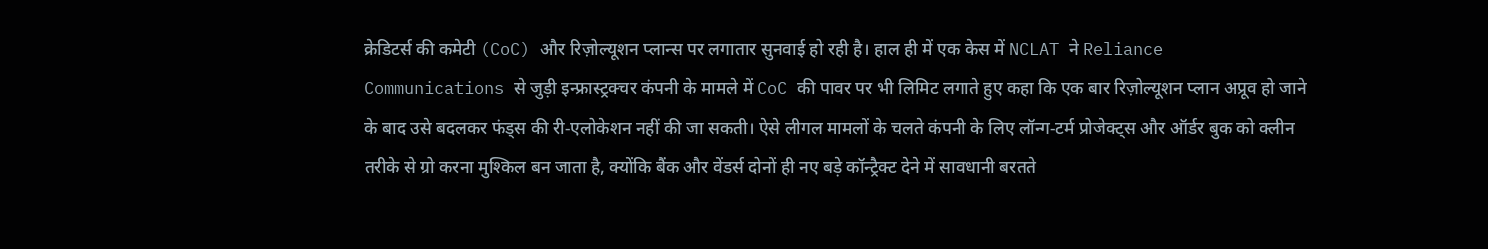क्रेडिटर्स की कमेटी (CoC) और रिज़ोल्यूशन प्लान्स पर लगातार सुनवाई हो रही है। हाल ही में एक केस में NCLAT ने Reliance Communications से जुड़ी इन्फ्रास्ट्रक्चर कंपनी के मामले में CoC की पावर पर भी लिमिट लगाते हुए कहा कि एक बार रिज़ोल्यूशन प्लान अप्रूव हो जाने के बाद उसे बदलकर फंड्स की री‑एलोकेशन नहीं की जा सकती। ऐसे लीगल मामलों के चलते कंपनी के लिए लॉन्ग‑टर्म प्रोजेक्ट्स और ऑर्डर बुक को क्लीन तरीके से ग्रो करना मुश्किल बन जाता है, क्योंकि बैंक और वेंडर्स दोनों ही नए बड़े कॉन्ट्रैक्ट देने में सावधानी बरतते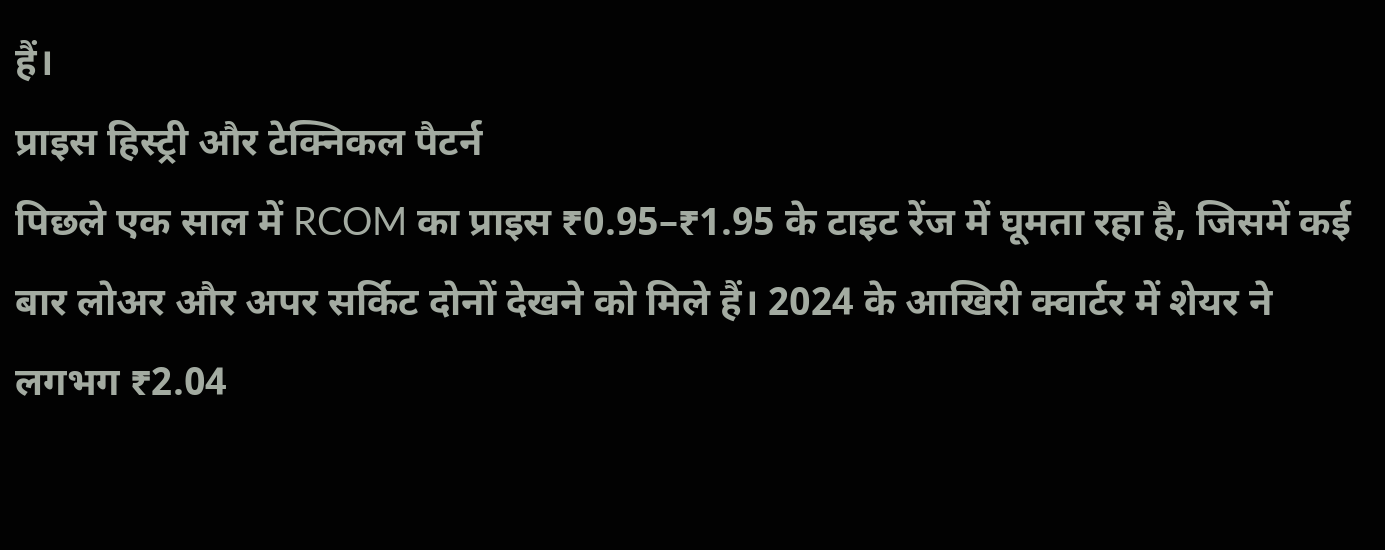हैं।
प्राइस हिस्ट्री और टेक्निकल पैटर्न
पिछले एक साल में RCOM का प्राइस ₹0.95–₹1.95 के टाइट रेंज में घूमता रहा है, जिसमें कई बार लोअर और अपर सर्किट दोनों देखने को मिले हैं। 2024 के आखिरी क्वार्टर में शेयर ने लगभग ₹2.04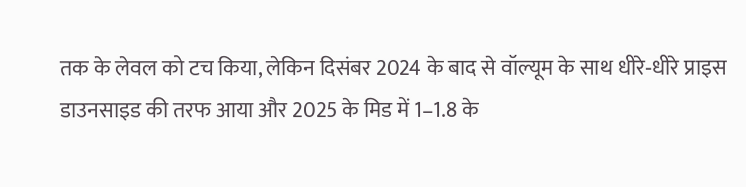तक के लेवल को टच किया, लेकिन दिसंबर 2024 के बाद से वॉल्यूम के साथ धीरे‑धीरे प्राइस डाउनसाइड की तरफ आया और 2025 के मिड में 1–1.8 के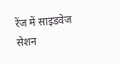रेंज में साइडवेज सेशन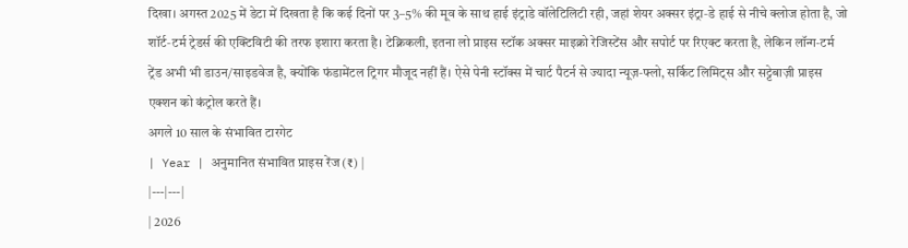दिखा। अगस्त 2025 में डेटा में दिखता है कि कई दिनों पर 3–5% की मूव के साथ हाई इंट्राडे वॉलेटिलिटी रही, जहां शेयर अक्सर इंट्रा‑डे हाई से नीचे क्लोज होता है, जो शॉर्ट‑टर्म ट्रेडर्स की एक्टिविटी की तरफ इशारा करता है। टेक्निकली, इतना लो प्राइस स्टॉक अक्सर माइक्रो रेजिस्टेंस और सपोर्ट पर रिएक्ट करता है, लेकिन लॉन्ग‑टर्म ट्रेंड अभी भी डाउन/साइडवेज है, क्योंकि फंडामेंटल ट्रिगर मौजूद नहीं हैं। ऐसे पेनी स्टॉक्स में चार्ट पैटर्न से ज्यादा न्यूज़‑फ्लो, सर्किट लिमिट्स और सट्टेबाज़ी प्राइस एक्शन को कंट्रोल करते हैं।
अगले 10 साल के संभावित टारगेट
| Year | अनुमानित संभावित प्राइस रेंज (₹) |
|---|---|
| 2026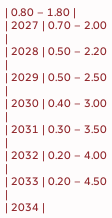| 0.80 – 1.80 |
| 2027 | 0.70 – 2.00 |
| 2028 | 0.50 – 2.20 |
| 2029 | 0.50 – 2.50 |
| 2030 | 0.40 – 3.00 |
| 2031 | 0.30 – 3.50 |
| 2032 | 0.20 – 4.00 |
| 2033 | 0.20 – 4.50 |
| 2034 |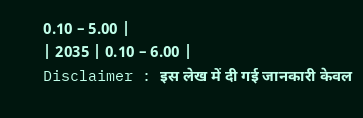0.10 – 5.00 |
| 2035 | 0.10 – 6.00 |
Disclaimer : इस लेख में दी गई जानकारी केवल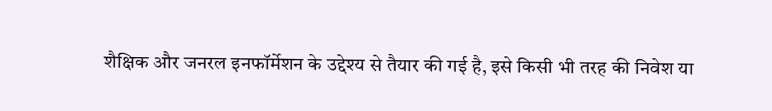शैक्षिक और जनरल इनफॉर्मेशन के उद्देश्य से तैयार की गई है, इसे किसी भी तरह की निवेश या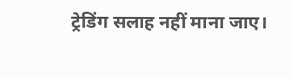ट्रेडिंग सलाह नहीं माना जाए।